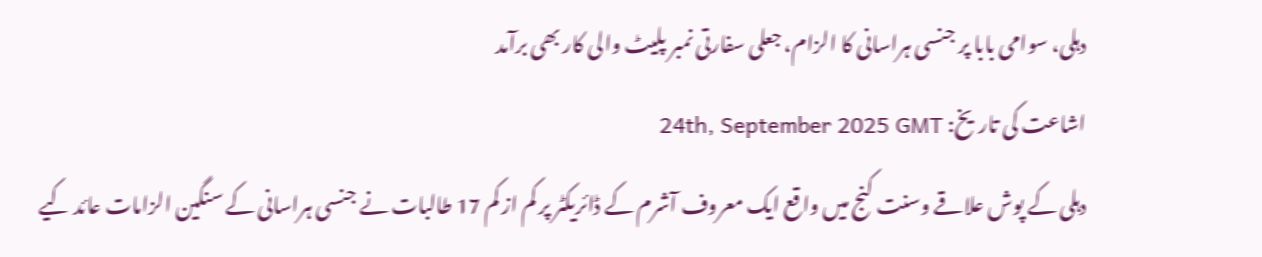دہلی، سوامی بابا پر جنسی ہراسانی کا الزام، جعلی سفارتی نمبر پلیٹ والی کار بھی برآمد
اشاعت کی تاریخ: 24th, September 2025 GMT
دہلی کے پوش علاقے وسنت کنج میں واقع ایک معروف آشرم کے ڈائریکٹر پر کم از کم 17 طالبات نے جنسی ہراسانی کے سنگین الزامات عائد کیے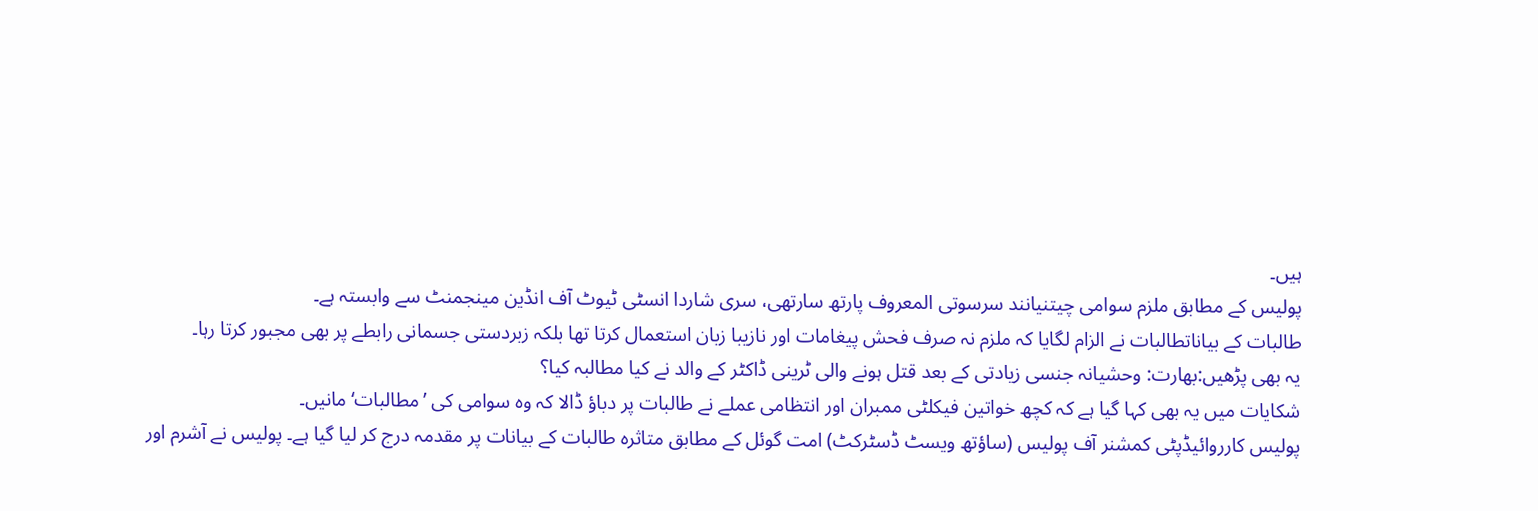ہیں۔
پولیس کے مطابق ملزم سوامی چیتنیانند سرسوتی المعروف پارتھ سارتھی، سری شاردا انسٹی ٹیوٹ آف انڈین مینجمنٹ سے وابستہ ہے۔
طالبات کے بیاناتطالبات نے الزام لگایا کہ ملزم نہ صرف فحش پیغامات اور نازیبا زبان استعمال کرتا تھا بلکہ زبردستی جسمانی رابطے پر بھی مجبور کرتا رہا۔
یہ بھی پڑھیں:بھارت: وحشیانہ جنسی زیادتی کے بعد قتل ہونے والی ٹرینی ڈاکٹر کے والد نے کیا مطالبہ کیا؟
شکایات میں یہ بھی کہا گیا ہے کہ کچھ خواتین فیکلٹی ممبران اور انتظامی عملے نے طالبات پر دباؤ ڈالا کہ وہ سوامی کی ’مطالبات‘ مانیں۔
پولیس کارروائیڈپٹی کمشنر آف پولیس (ساؤتھ ویسٹ ڈسٹرکٹ) امت گوئل کے مطابق متاثرہ طالبات کے بیانات پر مقدمہ درج کر لیا گیا ہے۔ پولیس نے آشرم اور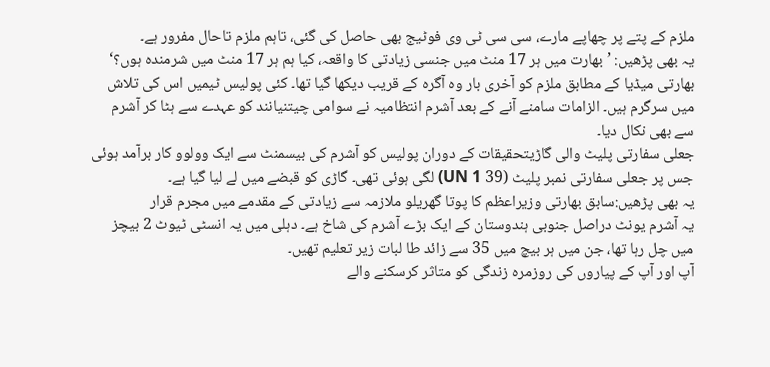ملزم کے پتے پر چھاپے مارے، سی سی ٹی وی فوٹیج بھی حاصل کی گئی، تاہم ملزم تاحال مفرور ہے۔
یہ بھی پڑھیں: ’بھارت میں ہر 17 منٹ میں جنسی زیادتی کا واقعہ، کیا ہم ہر 17 منٹ میں شرمندہ ہوں؟‘
بھارتی میڈیا کے مطابق ملزم کو آخری بار وہ آگرہ کے قریب دیکھا گیا تھا۔ کئی پولیس ٹیمیں اس کی تلاش میں سرگرم ہیں۔ الزامات سامنے آنے کے بعد آشرم انتظامیہ نے سوامی چیتنیانند کو عہدے سے ہٹا کر آشرم سے بھی نکال دیا۔
جعلی سفارتی پلیٹ والی گاڑیتحقیقات کے دوران پولیس کو آشرم کی بیسمنٹ سے ایک وولوو کار برآمد ہوئی جس پر جعلی سفارتی نمبر پلیٹ (39 UN 1) لگی ہوئی تھی۔ گاڑی کو قبضے میں لے لیا گیا ہے۔
یہ بھی پڑھیں:سابق بھارتی وزیراعظم کا پوتا گھریلو ملازمہ سے زیادتی کے مقدمے میں مجرم قرار
یہ آشرم یونٹ دراصل جنوبی ہندوستان کے ایک بڑے آشرم کی شاخ ہے۔ دہلی میں یہ انسٹی ٹیوٹ 2 بیچز میں چل رہا تھا، جن میں ہر بیچ میں 35 سے زائد طا لبات زیر تعلیم تھیں۔
آپ اور آپ کے پیاروں کی روزمرہ زندگی کو متاثر کرسکنے والے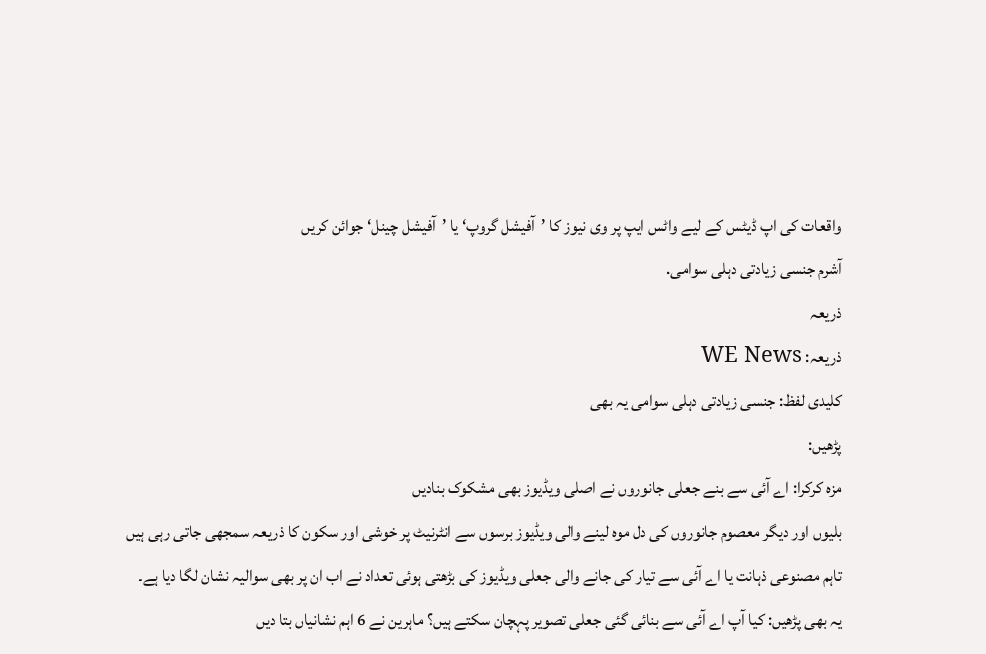واقعات کی اپ ڈیٹس کے لیے واٹس ایپ پر وی نیوز کا ’آفیشل گروپ‘ یا ’آفیشل چینل‘ جوائن کریں
آشرم جنسی زیادتی دہلی سوامی.
ذریعہ
ذریعہ: WE News
کلیدی لفظ: جنسی زیادتی دہلی سوامی یہ بھی
پڑھیں:
مزہ کرکرا: اے آئی سے بنے جعلی جانوروں نے اصلی ویڈیوز بھی مشکوک بنادیں
بلیوں اور دیگر معصوم جانوروں کی دل موہ لینے والی ویڈیوز برسوں سے انٹرنیٹ پر خوشی اور سکون کا ذریعہ سمجھی جاتی رہی ہیں تاہم مصنوعی ذہانت یا اے آئی سے تیار کی جانے والی جعلی ویڈیوز کی بڑھتی ہوئی تعداد نے اب ان پر بھی سوالیہ نشان لگا دیا ہے۔
یہ بھی پڑھیں: کیا آپ اے آئی سے بنائی گئی جعلی تصویر پہچان سکتے ہیں؟ ماہرین نے 6 اہم نشانیاں بتا دیں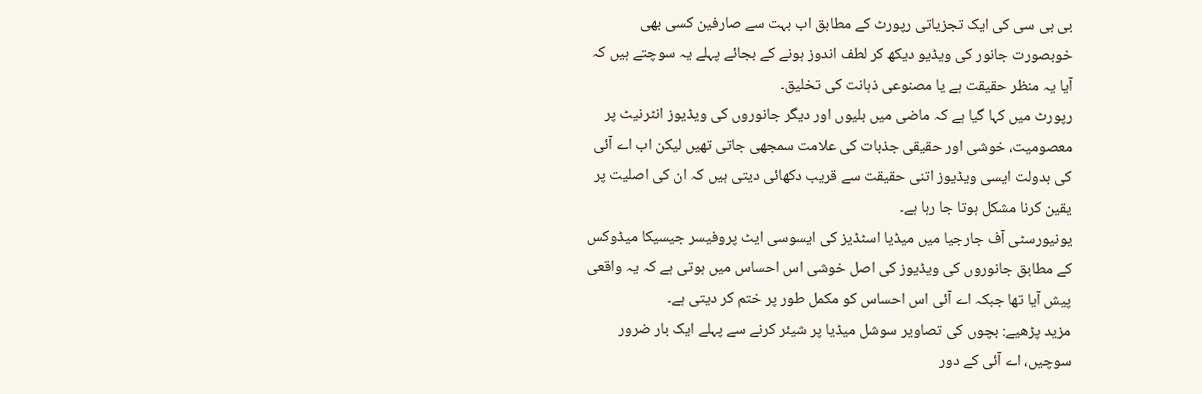بی بی سی کی ایک تجزیاتی رپورٹ کے مطابق اب بہت سے صارفین کسی بھی خوبصورت جانور کی ویڈیو دیکھ کر لطف اندوز ہونے کے بجائے پہلے یہ سوچتے ہیں کہ آیا یہ منظر حقیقت ہے یا مصنوعی ذہانت کی تخلیق۔
رپورٹ میں کہا گیا ہے کہ ماضی میں بلیوں اور دیگر جانوروں کی ویڈیوز انٹرنیٹ پر معصومیت، خوشی اور حقیقی جذبات کی علامت سمجھی جاتی تھیں لیکن اب اے آئی کی بدولت ایسی ویڈیوز اتنی حقیقت سے قریب دکھائی دیتی ہیں کہ ان کی اصلیت پر یقین کرنا مشکل ہوتا جا رہا ہے۔
یونیورسٹی آف جارجیا میں میڈیا اسٹڈیز کی ایسوسی ایٹ پروفیسر جیسیکا میڈوکس کے مطابق جانوروں کی ویڈیوز کی اصل خوشی اس احساس میں ہوتی ہے کہ یہ واقعی پیش آیا تھا جبکہ اے آئی اس احساس کو مکمل طور پر ختم کر دیتی ہے۔
مزید پڑھیے: بچوں کی تصاویر سوشل میڈیا پر شیئر کرنے سے پہلے ایک بار ضرور سوچیں، اے آئی کے دور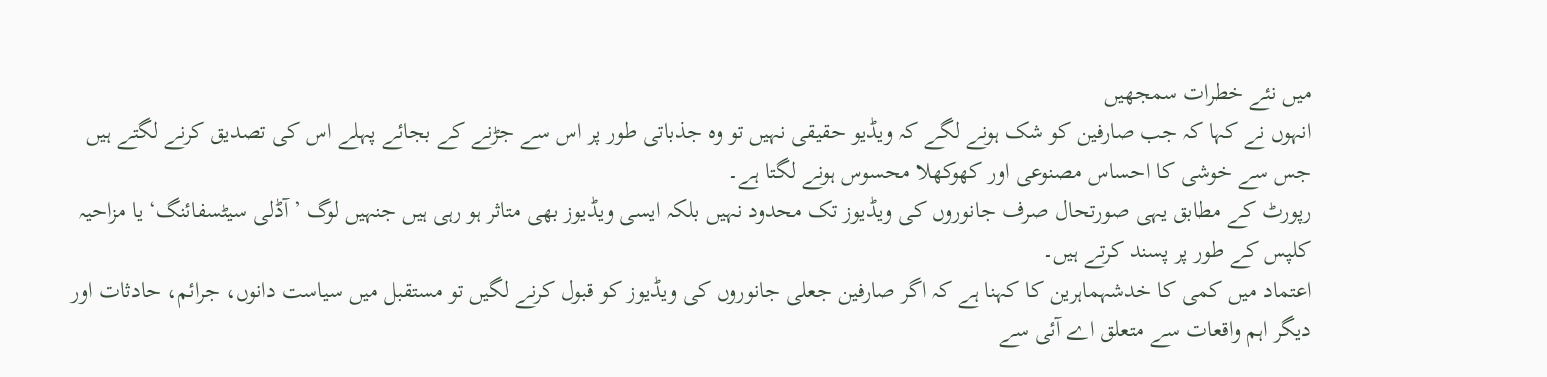میں نئے خطرات سمجھیں
انہوں نے کہا کہ جب صارفین کو شک ہونے لگے کہ ویڈیو حقیقی نہیں تو وہ جذباتی طور پر اس سے جڑنے کے بجائے پہلے اس کی تصدیق کرنے لگتے ہیں جس سے خوشی کا احساس مصنوعی اور کھوکھلا محسوس ہونے لگتا ہے۔
رپورٹ کے مطابق یہی صورتحال صرف جانوروں کی ویڈیوز تک محدود نہیں بلکہ ایسی ویڈیوز بھی متاثر ہو رہی ہیں جنہیں لوگ ’آڈلی سیٹسفائنگ‘ یا مزاحیہ کلپس کے طور پر پسند کرتے ہیں۔
اعتماد میں کمی کا خدشہماہرین کا کہنا ہے کہ اگر صارفین جعلی جانوروں کی ویڈیوز کو قبول کرنے لگیں تو مستقبل میں سیاست دانوں، جرائم، حادثات اور دیگر اہم واقعات سے متعلق اے آئی سے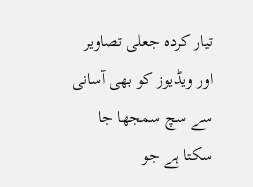تیار کردہ جعلی تصاویر اور ویڈیوز کو بھی آسانی سے سچ سمجھا جا سکتا ہے جو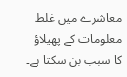معاشرے میں غلط معلومات کے پھیلاؤ کا سبب بن سکتا ہے۔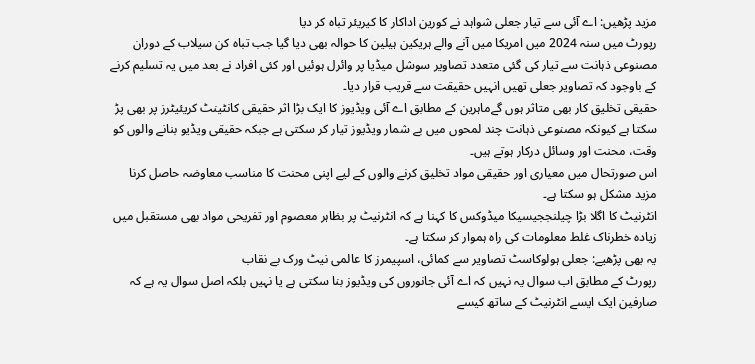مزید پڑھیں: اے آئی سے تیار جعلی شواہد نے کورین اداکار کا کیریئر تباہ کر دیا
رپورٹ میں سنہ 2024 میں امریکا میں آنے والے ہریکین ہیلین کا حوالہ بھی دیا گیا جب تباہ کن سیلاب کے دوران مصنوعی ذہانت سے تیار کی گئی متعدد تصاویر سوشل میڈیا پر وائرل ہوئیں اور کئی افراد نے بعد میں یہ تسلیم کرنے کے باوجود کہ تصاویر جعلی تھیں انہیں حقیقت سے قریب قرار دیا۔
حقیقی تخلیق کار بھی متاثر ہوں گےماہرین کے مطابق اے آئی ویڈیوز کا ایک بڑا اثر حقیقی کانٹینٹ کریئیٹرز پر بھی پڑ سکتا ہے کیونکہ مصنوعی ذہانت چند لمحوں میں بے شمار ویڈیوز تیار کر سکتی ہے جبکہ حقیقی ویڈیو بنانے والوں کو وقت، محنت اور وسائل درکار ہوتے ہیں۔
اس صورتحال میں معیاری اور حقیقی مواد تخلیق کرنے والوں کے لیے اپنی محنت کا مناسب معاوضہ حاصل کرنا مزید مشکل ہو سکتا ہے۔
انٹرنیٹ کا اگلا بڑا چیلنججیسیکا میڈوکس کا کہنا ہے کہ انٹرنیٹ پر بظاہر معصوم اور تفریحی مواد بھی مستقبل میں زیادہ خطرناک غلط معلومات کی راہ ہموار کر سکتا ہے۔
یہ بھی پڑھیے: جعلی ہولوکاسٹ تصاویر سے کمائی، اسپیمرز کا عالمی نیٹ ورک بے نقاب
رپورٹ کے مطابق اب سوال یہ نہیں کہ اے آئی جانوروں کی ویڈیوز بنا سکتی ہے یا نہیں بلکہ اصل سوال یہ ہے کہ صارفین ایک ایسے انٹرنیٹ کے ساتھ کیسے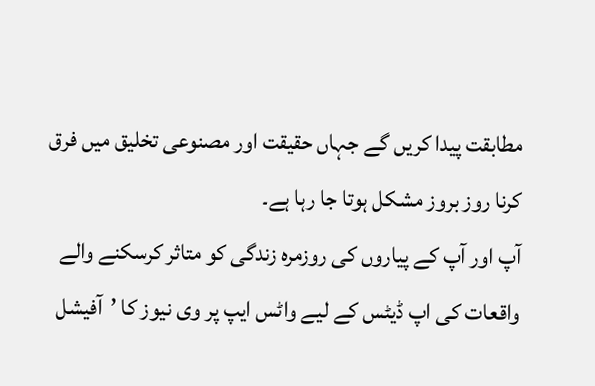مطابقت پیدا کریں گے جہاں حقیقت اور مصنوعی تخلیق میں فرق کرنا روز بروز مشکل ہوتا جا رہا ہے۔
آپ اور آپ کے پیاروں کی روزمرہ زندگی کو متاثر کرسکنے والے واقعات کی اپ ڈیٹس کے لیے واٹس ایپ پر وی نیوز کا ’آفیشل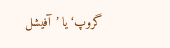گروپ‘ یا ’آفیشل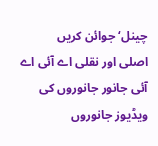چینل‘ جوائن کریں
اصلی اور نقلی اے آئی اے آئی جانور جانوروں کی ویڈیوز جانوروں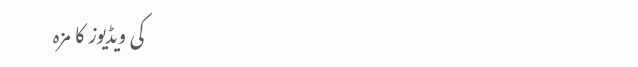کی ویڈیوز کا مزہ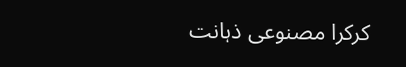کرکرا مصنوعی ذہانت